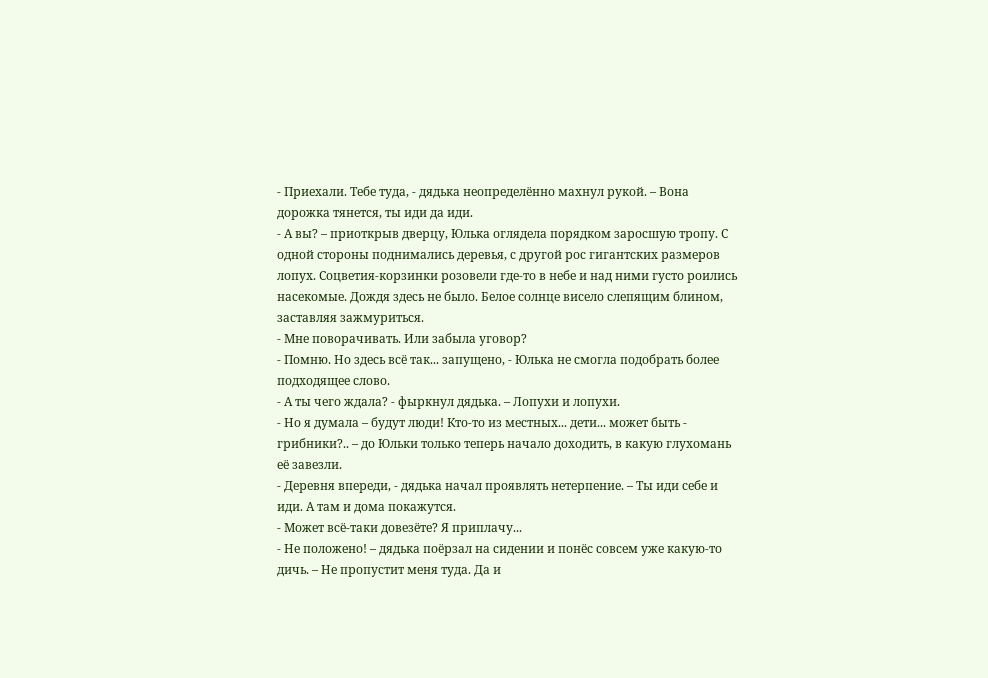- Приехали. Тебе туда, - дядька неопределённо махнул рукой. – Вона дорожка тянется, ты иди да иди.
- А вы? – приоткрыв дверцу, Юлька оглядела порядком заросшую тропу. С одной стороны поднимались деревья, с другой рос гигантских размеров лопух. Соцветия-корзинки розовели где-то в небе и над ними густо роились насекомые. Дождя здесь не было. Белое солнце висело слепящим блином, заставляя зажмуриться.
- Мне поворачивать. Или забыла уговор?
- Помню. Но здесь всё так... запущено, - Юлька не смогла подобрать более подходящее слово.
- А ты чего ждала? - фыркнул дядька. – Лопухи и лопухи.
- Но я думала – будут люди! Кто-то из местных... дети... может быть - грибники?.. – до Юльки только теперь начало доходить, в какую глухомань её завезли.
- Деревня впереди, - дядька начал проявлять нетерпение. – Ты иди себе и иди. А там и дома покажутся.
- Может всё-таки довезёте? Я приплачу...
- Не положено! – дядька поёрзал на сидении и понёс совсем уже какую-то дичь. – Не пропустит меня туда. Да и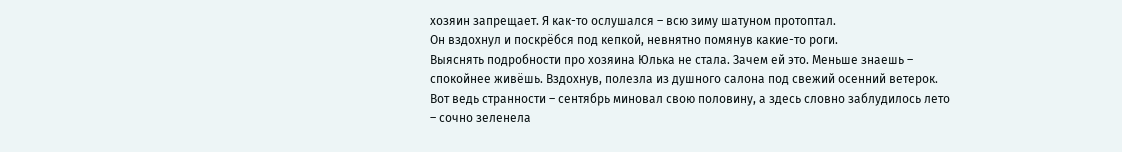хозяин запрещает. Я как-то ослушался – всю зиму шатуном протоптал.
Он вздохнул и поскрёбся под кепкой, невнятно помянув какие-то роги.
Выяснять подробности про хозяина Юлька не стала. Зачем ей это. Меньше знаешь – спокойнее живёшь. Вздохнув, полезла из душного салона под свежий осенний ветерок.
Вот ведь странности – сентябрь миновал свою половину, а здесь словно заблудилось лето – сочно зеленела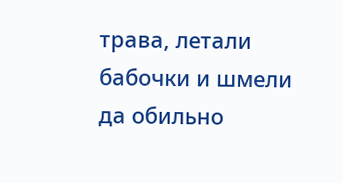трава, летали бабочки и шмели да обильно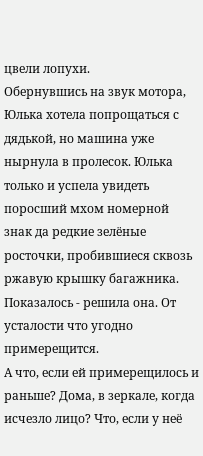цвели лопухи.
Обернувшись на звук мотора, Юлька хотела попрощаться с дядькой, но машина уже нырнула в пролесок. Юлька только и успела увидеть поросший мхом номерной знак да редкие зелёные росточки, пробившиеся сквозь ржавую крышку багажника.
Показалось - решила она. От усталости что угодно примерещится.
А что, если ей примерещилось и раньше? Дома, в зеркале, когда исчезло лицо? Что, если у неё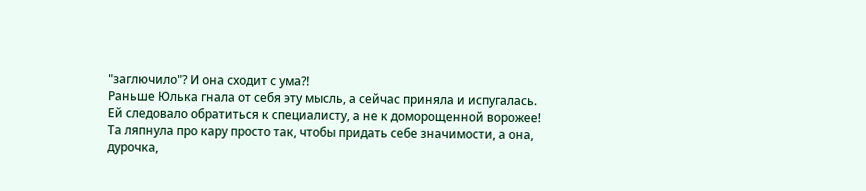"заглючило"? И она сходит с ума?!
Раньше Юлька гнала от себя эту мысль, а сейчас приняла и испугалась.
Ей следовало обратиться к специалисту, а не к доморощенной ворожее!
Та ляпнула про кару просто так, чтобы придать себе значимости, а она, дурочка,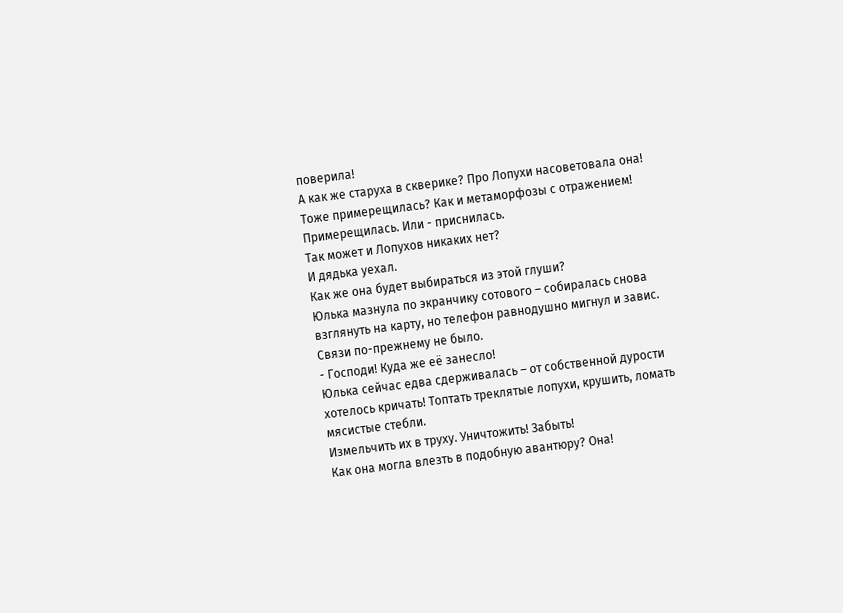поверила!
А как же старуха в скверике? Про Лопухи насоветовала она!
Тоже примерещилась? Как и метаморфозы с отражением!
Примерещилась. Или - приснилась.
Так может и Лопухов никаких нет?
И дядька уехал.
Как же она будет выбираться из этой глуши?
Юлька мазнула по экранчику сотового – собиралась снова взглянуть на карту, но телефон равнодушно мигнул и завис. Связи по-прежнему не было.
- Господи! Куда же её занесло!
Юлька сейчас едва сдерживалась – от собственной дурости хотелось кричать! Топтать треклятые лопухи, крушить, ломать мясистые стебли.
Измельчить их в труху. Уничтожить! Забыть!
Как она могла влезть в подобную авантюру? Она!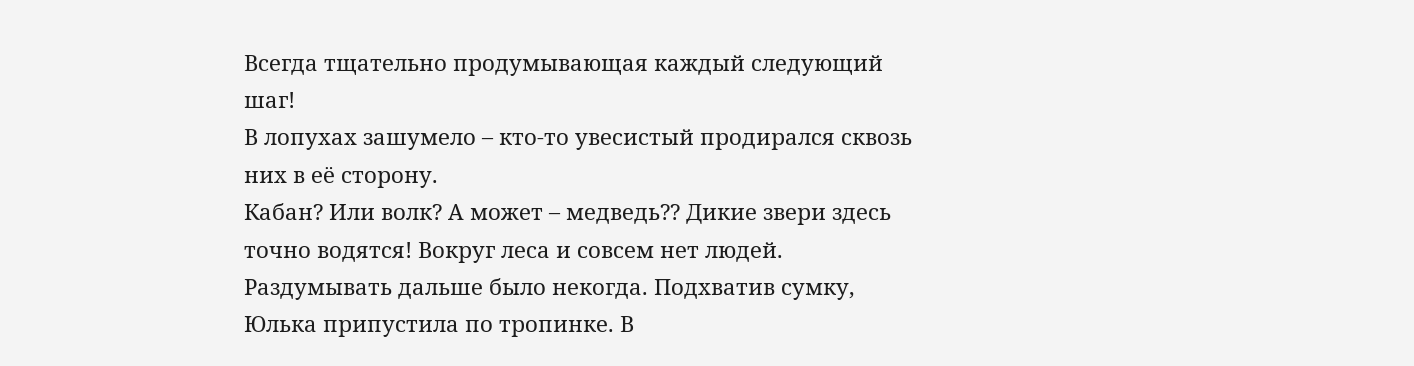Всегда тщательно продумывающая каждый следующий шаг!
В лопухах зашумело – кто-то увесистый продирался сквозь них в её сторону.
Кабан? Или волк? А может – медведь?? Дикие звери здесь точно водятся! Вокруг леса и совсем нет людей.
Раздумывать дальше было некогда. Подхватив сумку, Юлька припустила по тропинке. В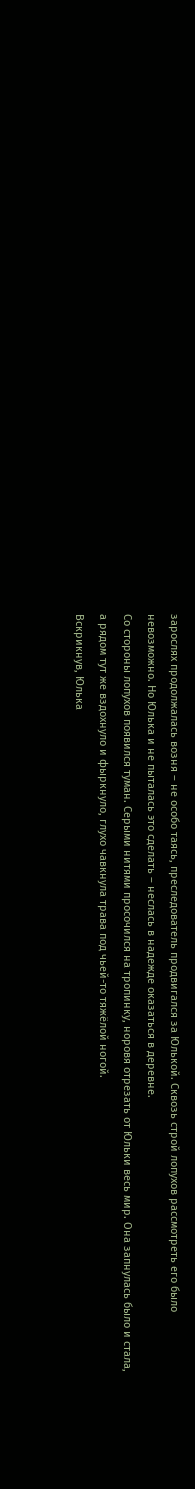зарослях продолжалась возня – не особо таясь, преследователь продвигался за Юлькой. Сквозь строй лопухов рассмотреть его было невозможно. Но Юлька и не пыталась это сделать – неслась в надежде оказаться в деревне.
Со стороны лопухов появился туман. Серыми нитями просочился на тропинку, норовя отрезать от Юльки весь мир. Она запнулась было и стала, а рядом тут же вздохнуло и фыркнуло, глухо чавкнула трава под чьей-то тяжёлой ногой.
Вскрикнув, Юлька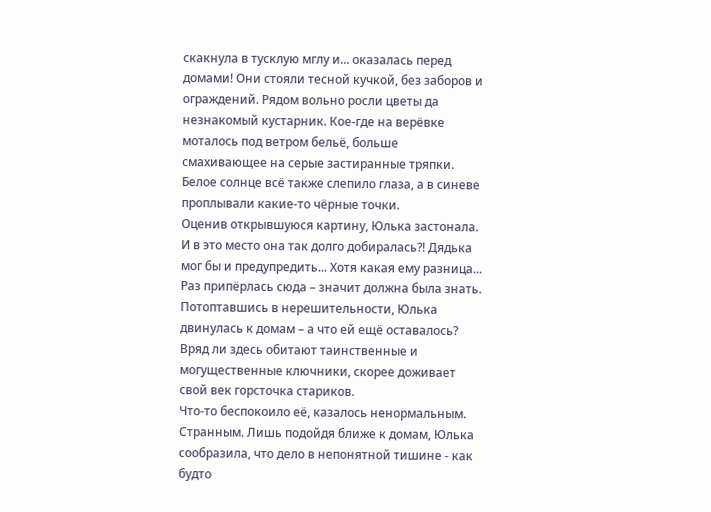скакнула в тусклую мглу и... оказалась перед домами! Они стояли тесной кучкой, без заборов и ограждений. Рядом вольно росли цветы да незнакомый кустарник. Кое-где на верёвке моталось под ветром бельё, больше смахивающее на серые застиранные тряпки. Белое солнце всё также слепило глаза, а в синеве проплывали какие-то чёрные точки.
Оценив открывшуюся картину, Юлька застонала. И в это место она так долго добиралась?! Дядька мог бы и предупредить... Хотя какая ему разница... Раз припёрлась сюда – значит должна была знать.
Потоптавшись в нерешительности, Юлька двинулась к домам – а что ей ещё оставалось? Вряд ли здесь обитают таинственные и могущественные ключники, скорее доживает свой век горсточка стариков.
Что-то беспокоило её, казалось ненормальным. Странным. Лишь подойдя ближе к домам, Юлька сообразила, что дело в непонятной тишине - как будто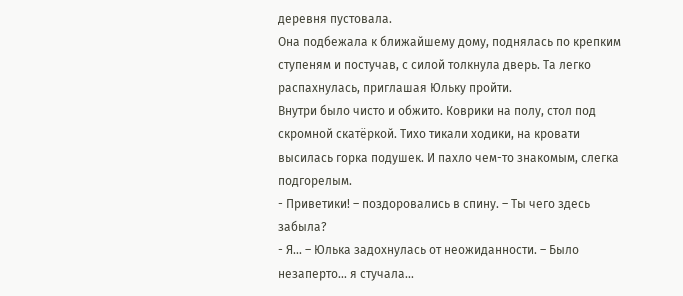деревня пустовала.
Она подбежала к ближайшему дому, поднялась по крепким ступеням и постучав, с силой толкнула дверь. Та легко распахнулась, приглашая Юльку пройти.
Внутри было чисто и обжито. Коврики на полу, стол под скромной скатёркой. Тихо тикали ходики, на кровати высилась горка подушек. И пахло чем-то знакомым, слегка подгорелым.
- Приветики! – поздоровались в спину. – Ты чего здесь забыла?
- Я... – Юлька задохнулась от неожиданности. – Было незаперто... я стучала...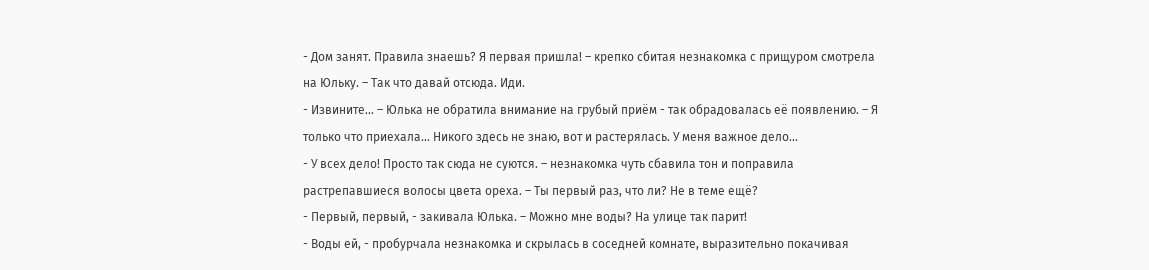- Дом занят. Правила знаешь? Я первая пришла! – крепко сбитая незнакомка с прищуром смотрела на Юльку. – Так что давай отсюда. Иди.
- Извините... – Юлька не обратила внимание на грубый приём - так обрадовалась её появлению. – Я только что приехала... Никого здесь не знаю, вот и растерялась. У меня важное дело...
- У всех дело! Просто так сюда не суются. – незнакомка чуть сбавила тон и поправила растрепавшиеся волосы цвета ореха. – Ты первый раз, что ли? Не в теме ещё?
- Первый, первый, - закивала Юлька. – Можно мне воды? На улице так парит!
- Воды ей, - пробурчала незнакомка и скрылась в соседней комнате, выразительно покачивая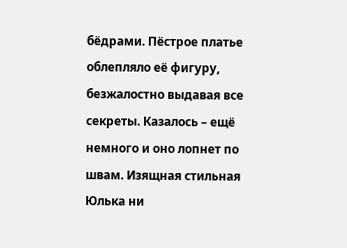бёдрами. Пёстрое платье облепляло её фигуру, безжалостно выдавая все секреты. Казалось – ещё немного и оно лопнет по швам. Изящная стильная Юлька ни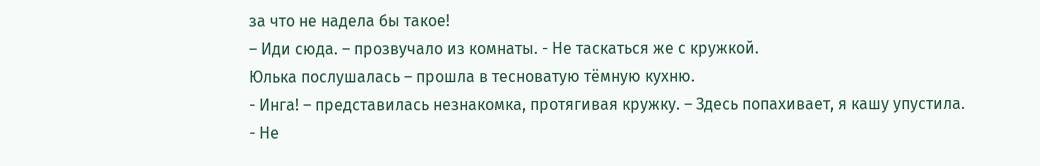за что не надела бы такое!
– Иди сюда. – прозвучало из комнаты. - Не таскаться же с кружкой.
Юлька послушалась – прошла в тесноватую тёмную кухню.
- Инга! – представилась незнакомка, протягивая кружку. – Здесь попахивает, я кашу упустила.
- Не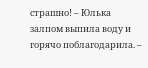страшно! – Юлька залпом выпила воду и горячо поблагодарила. –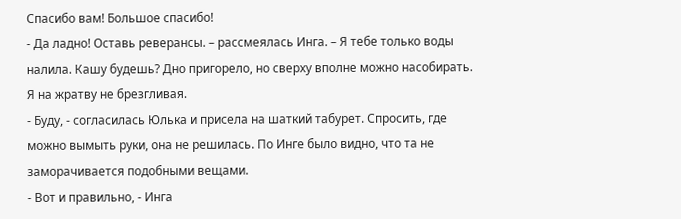Спасибо вам! Большое спасибо!
- Да ладно! Оставь реверансы. – рассмеялась Инга. – Я тебе только воды налила. Кашу будешь? Дно пригорело, но сверху вполне можно насобирать. Я на жратву не брезгливая.
- Буду, - согласилась Юлька и присела на шаткий табурет. Спросить, где можно вымыть руки, она не решилась. По Инге было видно, что та не заморачивается подобными вещами.
- Вот и правильно, - Инга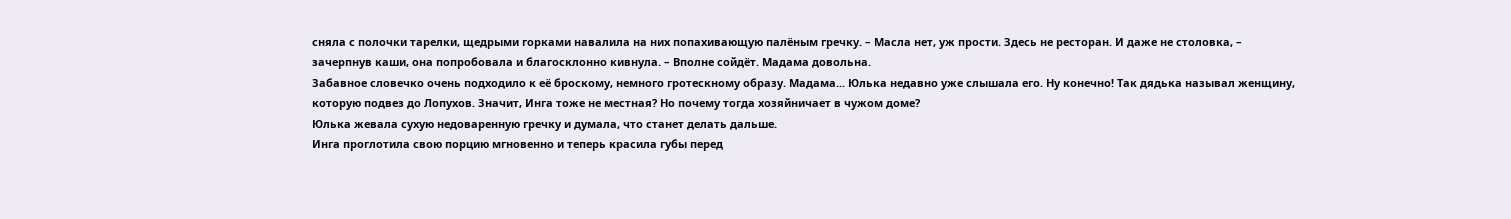сняла с полочки тарелки, щедрыми горками навалила на них попахивающую палёным гречку. – Масла нет, уж прости. Здесь не ресторан. И даже не столовка, – зачерпнув каши, она попробовала и благосклонно кивнула. – Вполне сойдёт. Мадама довольна.
Забавное словечко очень подходило к её броскому, немного гротескному образу. Мадама... Юлька недавно уже слышала его. Ну конечно! Так дядька называл женщину, которую подвез до Лопухов. Значит, Инга тоже не местная? Но почему тогда хозяйничает в чужом доме?
Юлька жевала сухую недоваренную гречку и думала, что станет делать дальше.
Инга проглотила свою порцию мгновенно и теперь красила губы перед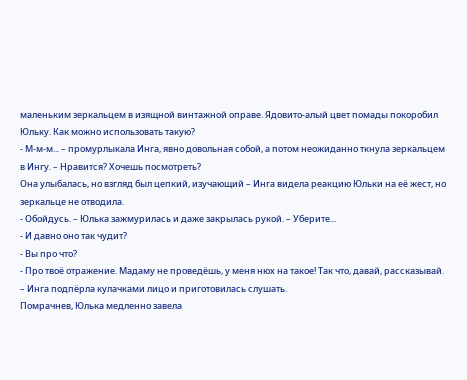маленьким зеркальцем в изящной винтажной оправе. Ядовито-алый цвет помады покоробил Юльку. Как можно использовать такую?
- М-м-м... – промурлыкала Инга, явно довольная собой, а потом неожиданно ткнула зеркальцем в Ингу. – Нравится? Хочешь посмотреть?
Она улыбалась, но взгляд был цепкий, изучающий – Инга видела реакцию Юльки на её жест, но зеркальце не отводила.
- Обойдусь. – Юлька зажмурилась и даже закрылась рукой. – Уберите...
- И давно оно так чудит?
- Вы про что?
- Про твоё отражение. Мадаму не проведёшь, у меня нюх на такое! Так что, давай, рассказывай. – Инга подпёрла кулачками лицо и приготовилась слушать.
Помрачнев, Юлька медленно завела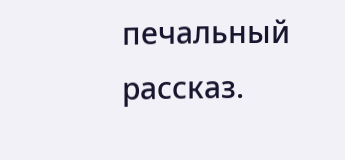печальный рассказ.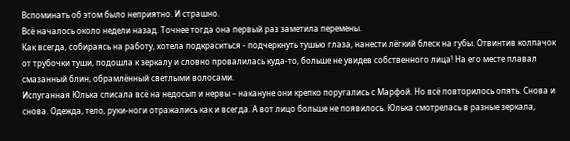Вспоминать об этом было неприятно. И страшно.
Всё началось около недели назад. Точнее тогда она первый раз заметила перемены.
Как всегда, собираясь на работу, хотела подкраситься - подчеркнуть тушью глаза, нанести лёгкий блеск на губы. Отвинтив колпачок от трубочки туши, подошла к зеркалу и словно провалилась куда-то, больше не увидев собственного лица! На его месте плавал смазанный блин, обрамлённый светлыми волосами.
Испуганная Юлька списала всё на недосып и нервы – накануне они крепко поругались с Марфой. Но всё повторилось опять. Снова и снова. Одежда, тело, руки-ноги отражались как и всегда. А вот лицо больше не появилось. Юлька смотрелась в разные зеркала,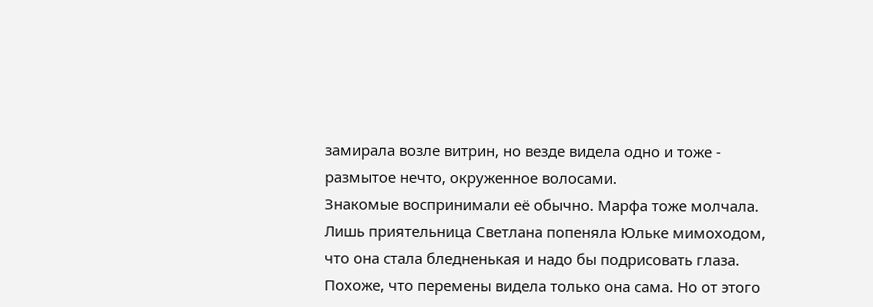замирала возле витрин, но везде видела одно и тоже - размытое нечто, окруженное волосами.
Знакомые воспринимали её обычно. Марфа тоже молчала. Лишь приятельница Светлана попеняла Юльке мимоходом, что она стала бледненькая и надо бы подрисовать глаза. Похоже, что перемены видела только она сама. Но от этого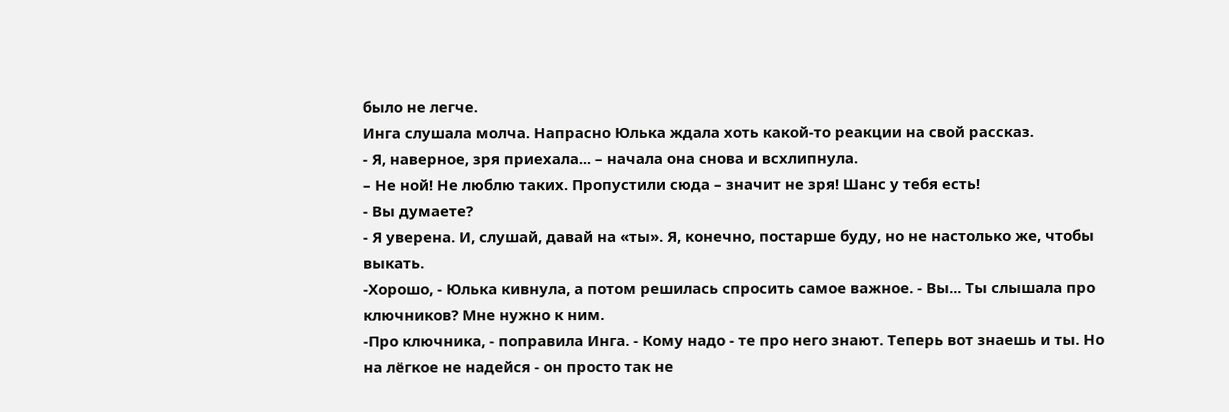было не легче.
Инга слушала молча. Напрасно Юлька ждала хоть какой-то реакции на свой рассказ.
- Я, наверное, зря приехала... – начала она снова и всхлипнула.
– Не ной! Не люблю таких. Пропустили сюда – значит не зря! Шанс у тебя есть!
- Вы думаете?
- Я уверена. И, слушай, давай на «ты». Я, конечно, постарше буду, но не настолько же, чтобы выкать.
-Хорошо, - Юлька кивнула, а потом решилась спросить самое важное. - Вы... Ты слышала про ключников? Мне нужно к ним.
-Про ключника, - поправила Инга. - Кому надо - те про него знают. Теперь вот знаешь и ты. Но на лёгкое не надейся - он просто так не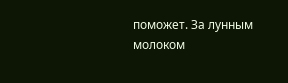поможет. За лунным молоком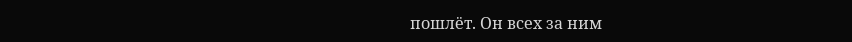пошлёт. Он всех за ним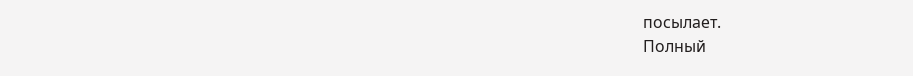посылает.
Полный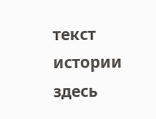текст истории здесь